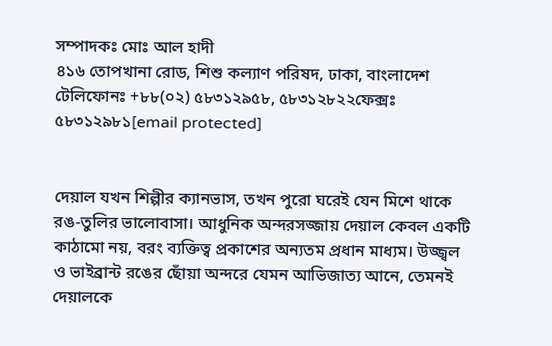সম্পাদকঃ মোঃ আল হাদী
৪১৬ তোপখানা রোড, শিশু কল্যাণ পরিষদ, ঢাকা, বাংলাদেশ
টেলিফোনঃ +৮৮(০২) ৫৮৩১২৯৫৮, ৫৮৩১২৮২২ফেক্সঃ ৫৮৩১২৯৮১[email protected]


দেয়াল যখন শিল্পীর ক্যানভাস, তখন পুরো ঘরেই যেন মিশে থাকে রঙ-তুলির ভালোবাসা। আধুনিক অন্দরসজ্জায় দেয়াল কেবল একটি কাঠামো নয়, বরং ব্যক্তিত্ব প্রকাশের অন্যতম প্রধান মাধ্যম। উজ্জ্বল ও ভাইব্রান্ট রঙের ছোঁয়া অন্দরে যেমন আভিজাত্য আনে, তেমনই দেয়ালকে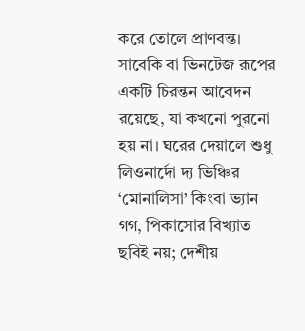করে তোলে প্রাণবন্ত।
সাবেকি বা ভিনটেজ রূপের একটি চিরন্তন আবেদন রয়েছে, যা কখনো পুরনো হয় না। ঘরের দেয়ালে শুধু লিওনার্দো দ্য ভিঞ্চির ‘মোনালিসা’ কিংবা ভ্যান গগ, পিকাসোর বিখ্যাত ছবিই নয়; দেশীয়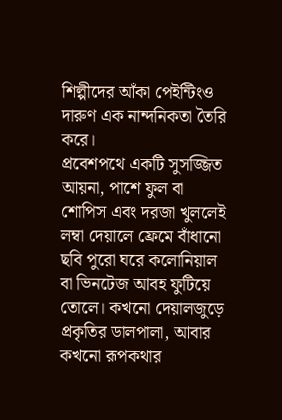শিল্পীদের আঁকা পেইন্টিংও দারুণ এক নান্দনিকতা তৈরি করে।
প্রবেশপথে একটি সুসজ্জিত আয়না, পাশে ফুল বা শোপিস এবং দরজা খুললেই লম্বা দেয়ালে ফ্রেমে বাঁধানো ছবি পুরো ঘরে কলোনিয়াল বা ভিনটেজ আবহ ফুটিয়ে তোলে। কখনো দেয়ালজুড়ে প্রকৃতির ডালপালা, আবার কখনো রূপকথার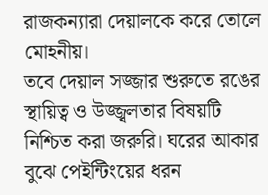রাজকন্যারা দেয়ালকে করে তোলে মোহনীয়।
তবে দেয়াল সজ্জার শুরুতে রঙের স্থায়িত্ব ও উজ্জ্বলতার বিষয়টি নিশ্চিত করা জরুরি। ঘরের আকার বুঝে পেইন্টিংয়ের ধরন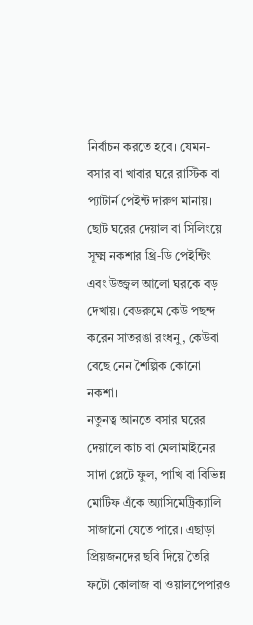নির্বাচন করতে হবে। যেমন- বসার বা খাবার ঘরে রাস্টিক বা প্যাটার্ন পেইন্ট দারুণ মানায়। ছোট ঘরের দেয়াল বা সিলিংয়ে সূক্ষ্ম নকশার থ্রি-ডি পেইন্টিং এবং উজ্জ্বল আলো ঘরকে বড় দেখায়। বেডরুমে কেউ পছন্দ করেন সাতরঙা রংধনু, কেউবা বেছে নেন শৈল্পিক কোনো নকশা।
নতুনত্ব আনতে বসার ঘরের দেয়ালে কাচ বা মেলামাইনের সাদা প্লেটে ফুল, পাখি বা বিভিন্ন মোটিফ এঁকে অ্যাসিমেট্রিক্যালি সাজানো যেতে পারে। এছাড়া প্রিয়জনদের ছবি দিয়ে তৈরি ফটো কোলাজ বা ওয়ালপেপারও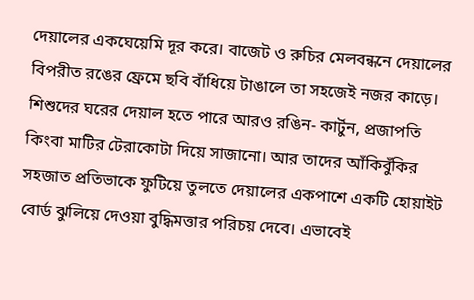দেয়ালের একঘেয়েমি দূর করে। বাজেট ও রুচির মেলবন্ধনে দেয়ালের বিপরীত রঙের ফ্রেমে ছবি বাঁধিয়ে টাঙালে তা সহজেই নজর কাড়ে।
শিশুদের ঘরের দেয়াল হতে পারে আরও রঙিন- কার্টুন, প্রজাপতি কিংবা মাটির টেরাকোটা দিয়ে সাজানো। আর তাদের আঁকিবুঁকির সহজাত প্রতিভাকে ফুটিয়ে তুলতে দেয়ালের একপাশে একটি হোয়াইট বোর্ড ঝুলিয়ে দেওয়া বুদ্ধিমত্তার পরিচয় দেবে। এভাবেই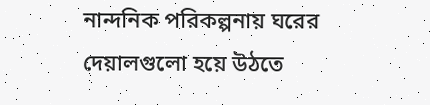নান্দনিক পরিকল্পনায় ঘরের দেয়ালগুলো হয়ে উঠতে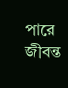পারে জীবন্ত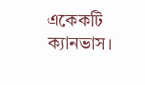একেকটি ক্যানভাস।